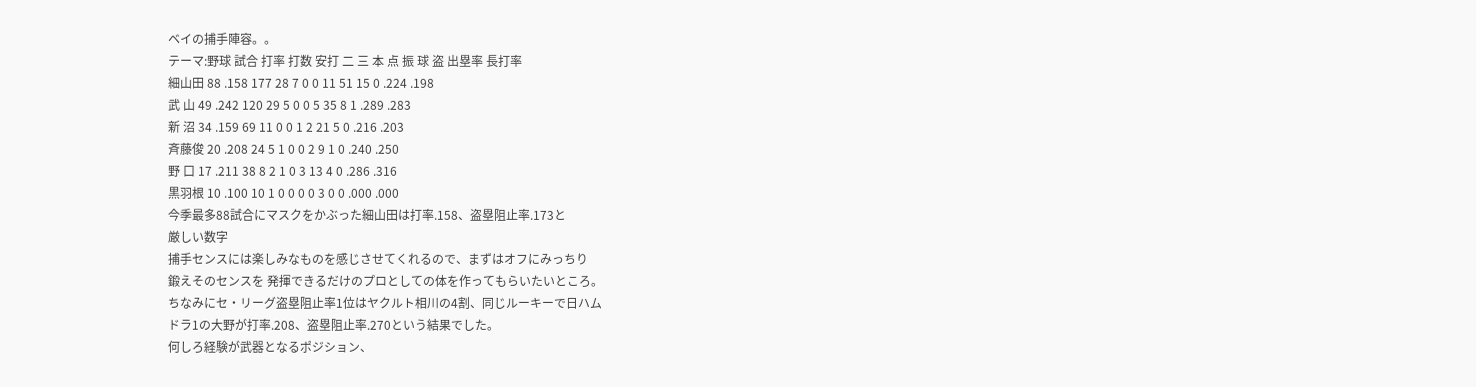ベイの捕手陣容。。
テーマ:野球 試合 打率 打数 安打 二 三 本 点 振 球 盗 出塁率 長打率
細山田 88 .158 177 28 7 0 0 11 51 15 0 .224 .198
武 山 49 .242 120 29 5 0 0 5 35 8 1 .289 .283
新 沼 34 .159 69 11 0 0 1 2 21 5 0 .216 .203
斉藤俊 20 .208 24 5 1 0 0 2 9 1 0 .240 .250
野 口 17 .211 38 8 2 1 0 3 13 4 0 .286 .316
黒羽根 10 .100 10 1 0 0 0 0 3 0 0 .000 .000
今季最多88試合にマスクをかぶった細山田は打率.158、盗塁阻止率.173と
厳しい数字
捕手センスには楽しみなものを感じさせてくれるので、まずはオフにみっちり
鍛えそのセンスを 発揮できるだけのプロとしての体を作ってもらいたいところ。
ちなみにセ・リーグ盗塁阻止率1位はヤクルト相川の4割、同じルーキーで日ハム
ドラ1の大野が打率.208、盗塁阻止率.270という結果でした。
何しろ経験が武器となるポジション、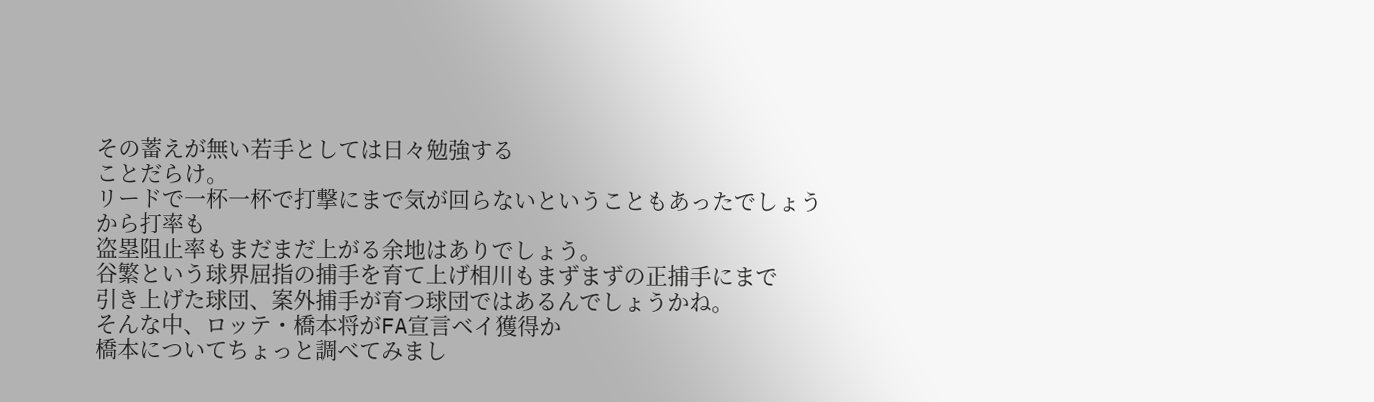その蓄えが無い若手としては日々勉強する
ことだらけ。
リードで一杯一杯で打撃にまで気が回らないということもあったでしょうから打率も
盗塁阻止率もまだまだ上がる余地はありでしょう。
谷繁という球界屈指の捕手を育て上げ相川もまずまずの正捕手にまで
引き上げた球団、案外捕手が育つ球団ではあるんでしょうかね。
そんな中、ロッテ・橋本将がFA宣言ベイ獲得か
橋本についてちょっと調べてみまし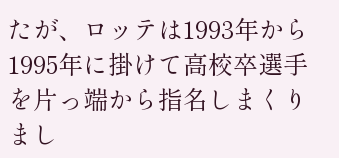たが、ロッテは1993年から1995年に掛けて高校卒選手を片っ端から指名しまくりまし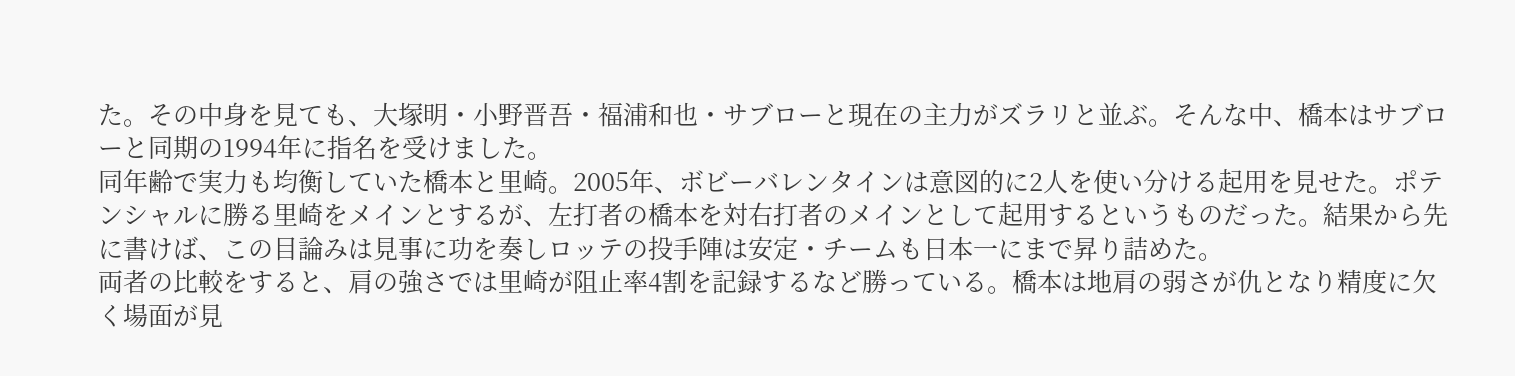た。その中身を見ても、大塚明・小野晋吾・福浦和也・サブローと現在の主力がズラリと並ぶ。そんな中、橋本はサブローと同期の1994年に指名を受けました。
同年齢で実力も均衡していた橋本と里崎。2005年、ボビーバレンタインは意図的に2人を使い分ける起用を見せた。ポテンシャルに勝る里崎をメインとするが、左打者の橋本を対右打者のメインとして起用するというものだった。結果から先に書けば、この目論みは見事に功を奏しロッテの投手陣は安定・チームも日本一にまで昇り詰めた。
両者の比較をすると、肩の強さでは里崎が阻止率4割を記録するなど勝っている。橋本は地肩の弱さが仇となり精度に欠く場面が見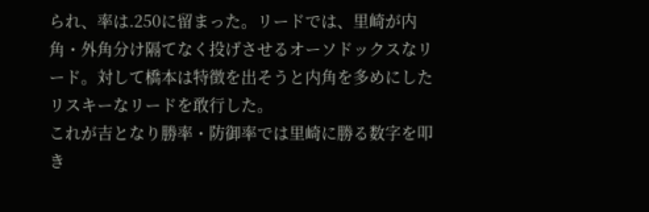られ、率は.250に留まった。リードでは、里崎が内角・外角分け隔てなく投げさせるオーソドックスなリード。対して橋本は特徴を出そうと内角を多めにしたリスキーなリードを敢行した。
これが吉となり勝率・防御率では里崎に勝る数字を叩き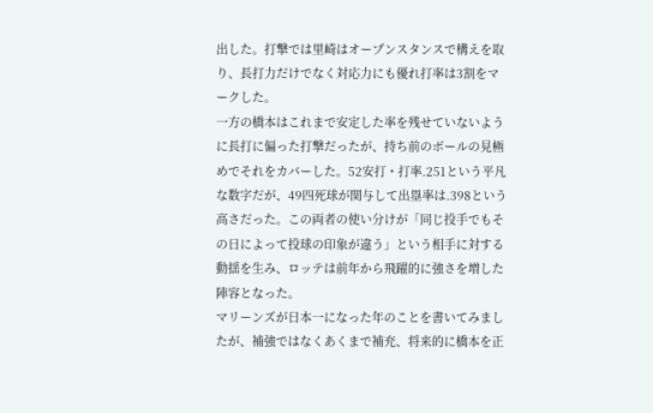出した。打撃では里崎はオープンスタンスで構えを取り、長打力だけでなく対応力にも優れ打率は3割をマークした。
一方の橋本はこれまで安定した率を残せていないように長打に偏った打撃だったが、持ち前のボールの見極めでそれをカバーした。52安打・打率.251という平凡な数字だが、49四死球が関与して出塁率は.398という高さだった。この両者の使い分けが「同じ投手でもその日によって投球の印象が違う」という相手に対する動揺を生み、ロッテは前年から飛躍的に強さを増した陣容となった。
マリーンズが日本一になった年のことを書いてみましたが、補強ではなくあくまで補充、将来的に橋本を正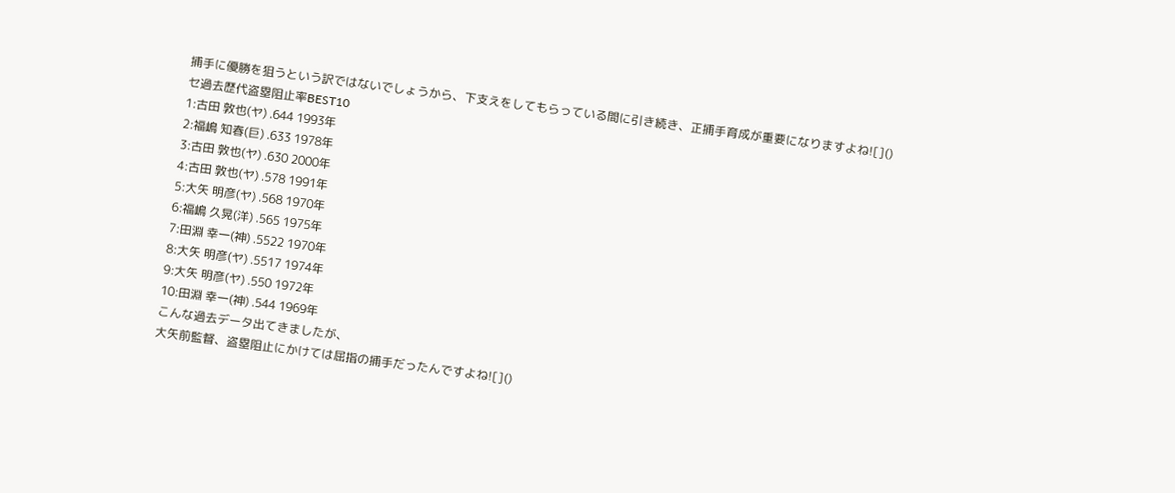捕手に優勝を狙うという訳ではないでしょうから、下支えをしてもらっている間に引き続き、正捕手育成が重要になりますよね![]()
セ過去歴代盗塁阻止率BEST10
1:古田 敦也(ヤ) .644 1993年
2:福嶋 知春(巨) .633 1978年
3:古田 敦也(ヤ) .630 2000年
4:古田 敦也(ヤ) .578 1991年
5:大矢 明彦(ヤ) .568 1970年
6:福嶋 久晃(洋) .565 1975年
7:田淵 幸一(神) .5522 1970年
8:大矢 明彦(ヤ) .5517 1974年
9:大矢 明彦(ヤ) .550 1972年
10:田淵 幸一(神) .544 1969年
こんな過去データ出てきましたが、
大矢前監督、盗塁阻止にかけては屈指の捕手だったんですよね![]()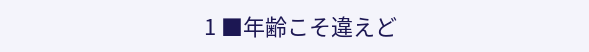1 ■年齢こそ違えど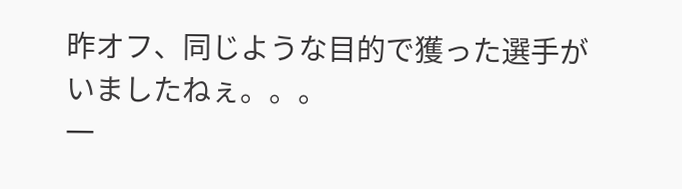昨オフ、同じような目的で獲った選手がいましたねぇ。。。
一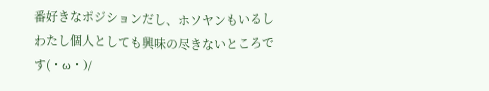番好きなポジションだし、ホソヤンもいるし
わたし個人としても興味の尽きないところです(・ω・)/